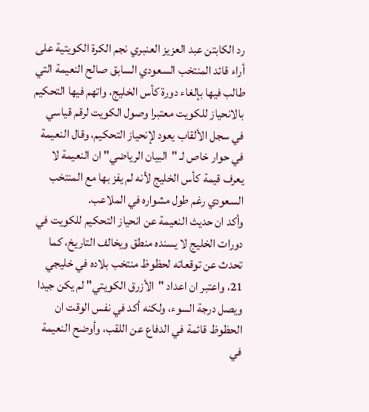رد الكابتن عبد العزيز العنبري نجم الكرة الكويتية على أراء قائد المنتخب السعودي السابق صالح النعيمة التي طالب فيها بإلغاء دورة كأس الخليج، واتهم فيها التحكيم بالانحياز للكويت معتبرا وصول الكويت لرقم قياسي في سجل الألقاب يعود لإنحياز التحكيم، وقال النعيمة في حوار خاص لـ "البيان الرياضي" ان النعيمة لا يعرف قيمة كأس الخليج لأنه لم يفز بها مع المنتخب السعودي رغم طول مشواره في الملاعب.
وأكد ان حديث النعيمة عن انحياز التحكيم للكويت في دورات الخليج لا يسنده منطق ويخالف التاريخ، كما تحدث عن توقعاته لحظوظ منتخب بلاده في خليجي 21، واعتبر ان اعداد "الأزرق الكويتي" لم يكن جيدا ويصل درجة السوء، ولكنه أكد في نفس الوقت ان الحظوظ قائمة في الدفاع عن اللقب، وأوضح النعيمة في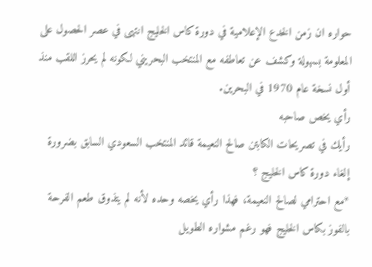حواره ان زمن الخدع الإعلامية في دورة كاس الخليج انتهى في عصر الحصول على المعلومة بسهولة وكشف عن تعاطفه مع المنتخب البحريني لكونه لم يحرز اللقب منذ أول نسخة عام 1970 في البحرين.
رأي يخص صاحبه
رأيك في تصريحات الكابتن صالح النعيمة قائد المنتخب السعودي السابق بضرورة إلغاء دورة كاس الخليج ؟
*مع احترامي لصالح النعيمة، فهذا رأي يخصه وحده لأنه لم يتذوق طعم الفرحة بالفوز بكاس الخليج فهو رغم مشواره الطويل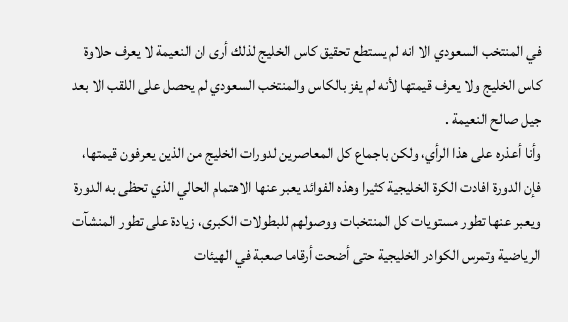في المنتخب السعودي الا انه لم يستطع تحقيق كاس الخليج لذلك أرى ان النعيمة لا يعرف حلاوة كاس الخليج ولا يعرف قيمتها لأنه لم يفز بالكاس والمنتخب السعودي لم يحصل على اللقب الا بعد جيل صالح النعيمة .
وأنا أعذره على هذا الرأي، ولكن باجماع كل المعاصرين لدورات الخليج من الذين يعرفون قيمتها، فإن الدورة افادت الكرة الخليجية كثيرا وهذه الفوائد يعبر عنها الاهتمام الحالي الذي تحظى به الدورة ويعبر عنها تطور مستويات كل المنتخبات ووصولهم للبطولات الكبرى، زيادة على تطور المنشآت الرياضية وتمرس الكوادر الخليجية حتى أضحت أرقاما صعبة في الهيئات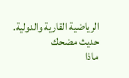الرياضية القارية والدولية.
حديث مضحك
ماذا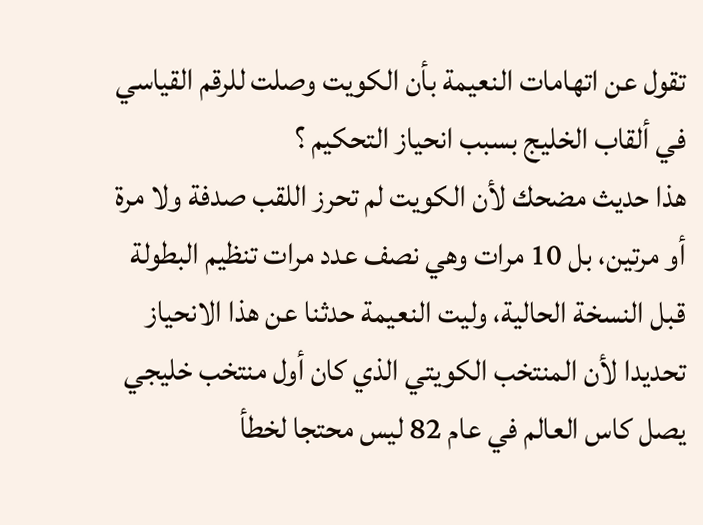تقول عن اتهامات النعيمة بأن الكويت وصلت للرقم القياسي في ألقاب الخليج بسبب انحياز التحكيم ؟
هذا حديث مضحك لأن الكويت لم تحرز اللقب صدفة ولا مرة أو مرتين، بل 10 مرات وهي نصف عدد مرات تنظيم البطولة قبل النسخة الحالية، وليت النعيمة حدثنا عن هذا الانحياز تحديدا لأن المنتخب الكويتي الذي كان أول منتخب خليجي يصل كاس العالم في عام 82 ليس محتجا لخطأ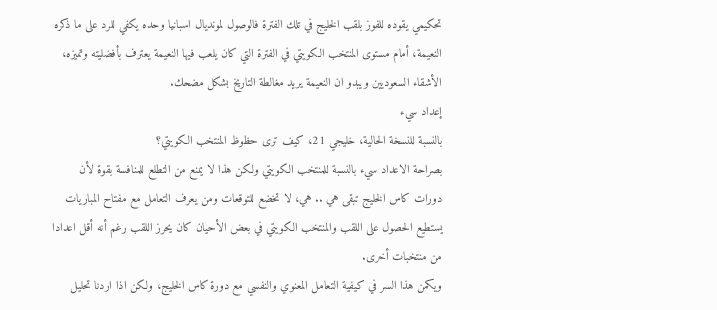تحكيمي يقوده للفوز بلقب الخليج في تلك الفترة فالوصول لمونديال اسبانيا وحده يكفي للرد على ما ذكره النعيمة، أمام مستوى المنتخب الكويتي في الفترة التي كان يلعب فيها النعيمة يعترف بأفضليته وتميزه، الأشقاء السعوديين ويبدو ان النعيمة يريد مغالطة التاريخ بشكل مضحك.
إعداد سيء
بالنسبة للنسخة الحالية، خليجي 21، كيف ترى حظوظ المنتخب الكويتي؟
بصراحة الاعداد سيء بالنسبة للمنتخب الكويتي ولكن هذا لا يمنع من التطلع للمنافسة بقوة لأن دورات كاس الخليج تبقى هي .. هي، لا تخضع للتوقعات ومن يعرف التعامل مع مفتاح المباريات يستطيع الحصول على اللقب والمنتخب الكويتي في بعض الأحيان كان يحرز اللقب رغم أنه أقل اعدادا من منتخبات أخرى.
ويكمن هذا السر في كيفية التعامل المعنوي والنفسي مع دورة كاس الخليج، ولكن اذا اردنا تحليل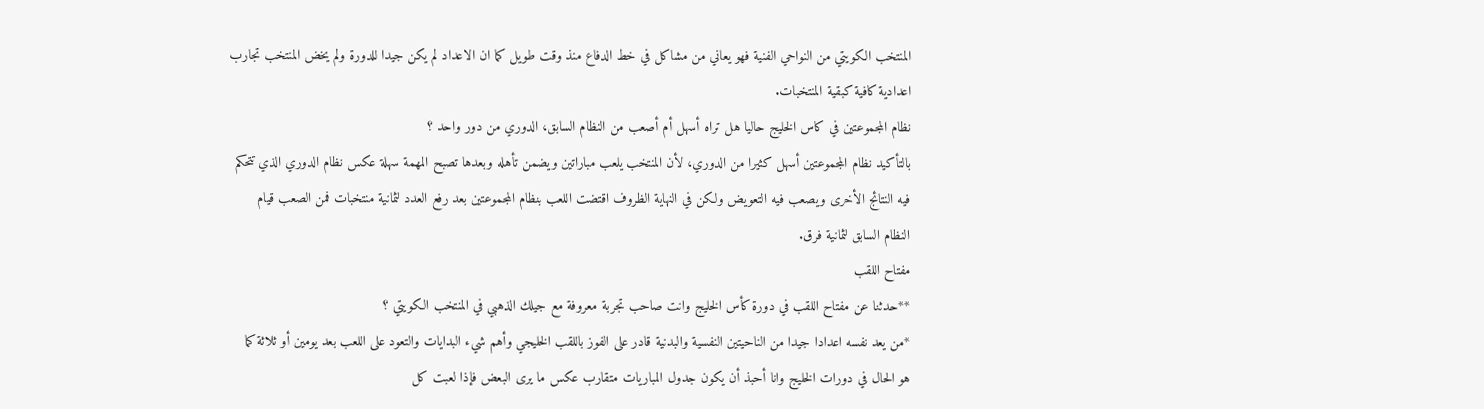المنتخب الكويتي من النواحي الفنية فهو يعاني من مشاكل في خط الدفاع منذ وقت طويل كما ان الاعداد لم يكن جيدا للدورة ولم يخض المنتخب تجارب اعدادية كافية كبقية المنتخبات.
نظام المجموعتين في كاس الخليج حاليا هل تراه أسهل أم أصعب من النظام السابق، الدوري من دور واحد ؟
بالتأكيد نظام المجموعتين أسهل كثيرا من الدوري، لأن المنتخب يلعب مباراتين ويضمن تأهله وبعدها تصبح المهمة سهلة عكس نظام الدوري الذي تتحكم فيه النتائج الأخرى ويصعب فيه التعويض ولكن في النهاية الظروف اقتضت اللعب بنظام المجموعتين بعد رفع العدد لثمانية منتخبات فمن الصعب قيام النظام السابق لثمانية فرق.
مفتاح اللقب
**حدثنا عن مفتاح اللقب في دورة كأس الخليج وانت صاحب تجربة معروفة مع جيلك الذهبي في المنتخب الكويتي ؟
*من يعد نفسه اعدادا جيدا من الناحيتين النفسية والبدنية قادر على الفوز باللقب الخليجي وأهم شيء البدايات والتعود على اللعب بعد يومين أو ثلاثة كما هو الحال في دورات الخليج وانا أحبذ أن يكون جدول المباريات متقارب عكس ما يرى البعض فإذا لعبت كل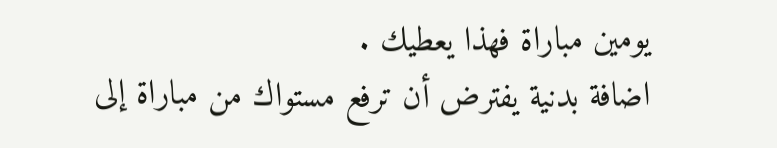يومين مباراة فهذا يعطيك .
اضافة بدنية يفترض أن ترفع مستواك من مباراة إلى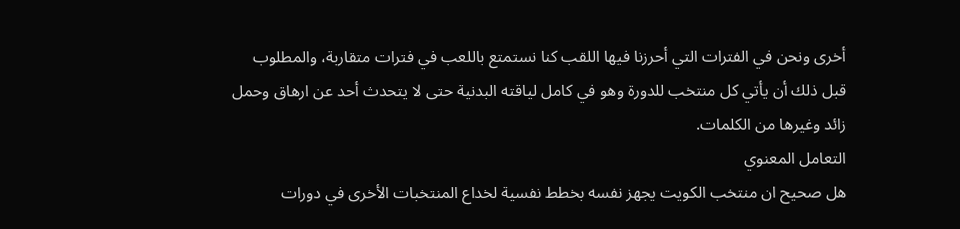أخرى ونحن في الفترات التي أحرزنا فيها اللقب كنا نستمتع باللعب في فترات متقاربة، والمطلوب قبل ذلك أن يأتي كل منتخب للدورة وهو في كامل لياقته البدنية حتى لا يتحدث أحد عن ارهاق وحمل زائد وغيرها من الكلمات.
التعامل المعنوي
هل صحيح ان منتخب الكويت يجهز نفسه بخطط نفسية لخداع المنتخبات الأخرى في دورات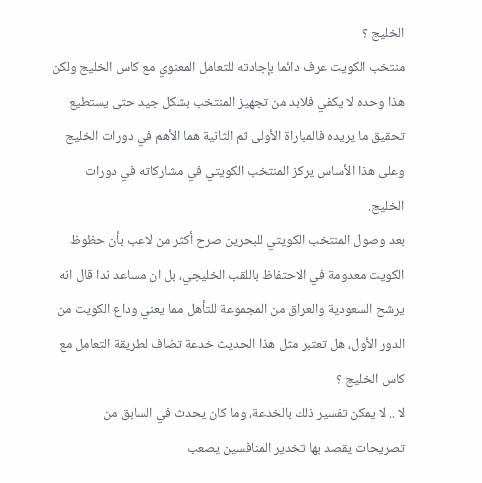الخليج ؟
منتخب الكويت عرف دائما بإجادته للتعامل المعنوي مع كاس الخليج ولكن هذا وحده لا يكفي فلابد من تجهيز المنتخب بشكل جيد حتى يستطيع تحقيق ما يريده فالمباراة الأولى ثم الثانية هما الأهم في دورات الخليج وعلى هذا الأساس يركز المنتخب الكويتي في مشاركاته في دورات الخليج.
بعد وصول المنتخب الكويتي للبحرين صرح أكثر من لاعب بأن حظوظ الكويت معدومة في الاحتفاظ باللقب الخليجي، بل ان مساعد ندا قال انه يرشح السعودية والعراق من المجموعة للتأهل مما يعني وداع الكويت من الدور الأول، هل تعتبر مثل هذا الحديث خدعة تضاف لطريقة التعامل مع كاس الخليج ؟
لا .. لا يمكن تفسير ذلك بالخدعة، وما كان يحدث في السابق من تصريحات يقصد بها تخدير المنافسين يصعب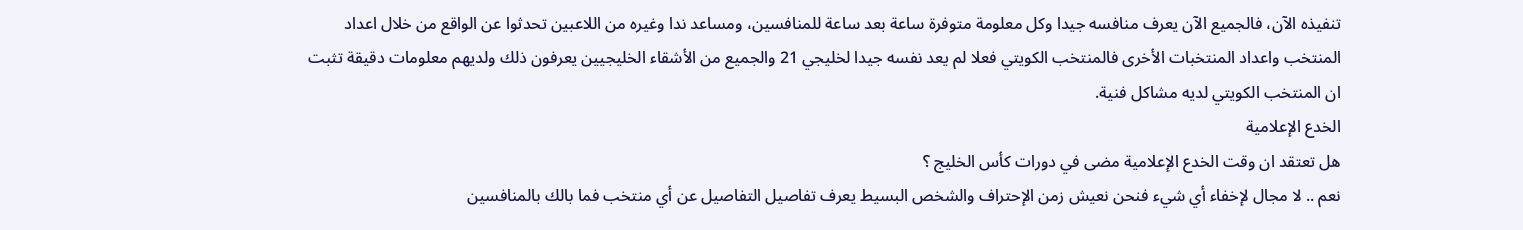تنفيذه الآن، فالجميع الآن يعرف منافسه جيدا وكل معلومة متوفرة ساعة بعد ساعة للمنافسين، ومساعد ندا وغيره من اللاعبين تحدثوا عن الواقع من خلال اعداد المنتخب واعداد المنتخبات الأخرى فالمنتخب الكويتي فعلا لم يعد نفسه جيدا لخليجي 21 والجميع من الأشقاء الخليجيين يعرفون ذلك ولديهم معلومات دقيقة تثبت ان المنتخب الكويتي لديه مشاكل فنية.
الخدع الإعلامية
هل تعتقد ان وقت الخدع الإعلامية مضى في دورات كأس الخليج ؟
نعم .. لا مجال لإخفاء أي شيء فنحن نعيش زمن الإحتراف والشخص البسيط يعرف تفاصيل التفاصيل عن أي منتخب فما بالك بالمنافسين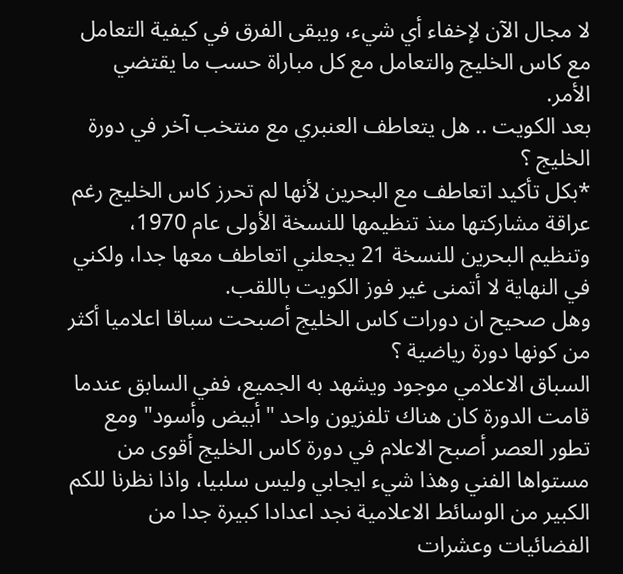لا مجال الآن لإخفاء أي شيء، ويبقى الفرق في كيفية التعامل مع كاس الخليج والتعامل مع كل مباراة حسب ما يقتضي الأمر.
بعد الكويت .. هل يتعاطف العنبري مع منتخب آخر في دورة الخليج ؟
*بكل تأكيد اتعاطف مع البحرين لأنها لم تحرز كاس الخليج رغم عراقة مشاركتها منذ تنظيمها للنسخة الأولى عام 1970، وتنظيم البحرين للنسخة 21 يجعلني اتعاطف معها جدا، ولكني في النهاية لا أتمنى غير فوز الكويت باللقب.
وهل صحيح ان دورات كاس الخليج أصبحت سباقا اعلاميا أكثر من كونها دورة رياضية ؟
السباق الاعلامي موجود ويشهد به الجميع، ففي السابق عندما قامت الدورة كان هناك تلفزيون واحد "أبيض وأسود" ومع تطور العصر أصبح الاعلام في دورة كاس الخليج أقوى من مستواها الفني وهذا شيء ايجابي وليس سلبيا، واذا نظرنا للكم الكبير من الوسائط الاعلامية نجد اعدادا كبيرة جدا من الفضائيات وعشرات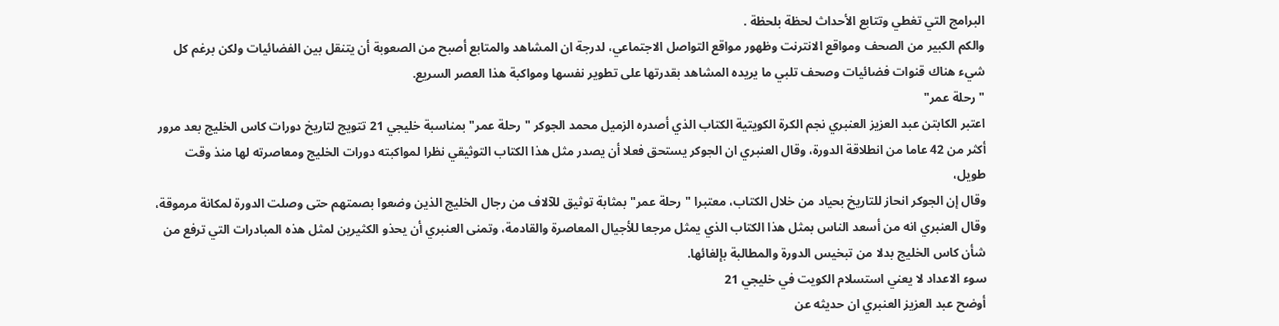البرامج التي تغطي وتتابع الأحداث لحظة بلحظة .
والكم الكبير من الصحف ومواقع الانترنت وظهور مواقع التواصل الاجتماعي، لدرجة ان المشاهد والمتابع أصبح من الصعوبة أن يتنقل بين الفضائيات ولكن برغم كل شيء هناك قنوات فضائيات وصحف تلبي ما يريده المشاهد بقدرتها على تطوير نفسها ومواكبة هذا العصر السريع.
"رحلة عمر"
اعتبر الكابتن عبد العزيز العنبري نجم الكرة الكويتية الكتاب الذي أصدره الزميل محمد الجوكر "رحلة عمر" بمناسبة خليجي 21 تتويج لتاريخ دورات كاس الخليج بعد مرور أكثر من 42 عاما من انطلاقة الدورة، وقال العنبري ان الجوكر يستحق فعلا أن يصدر مثل هذا الكتاب التوثيقي نظرا لمواكبته دورات الخليج ومعاصرته لها منذ وقت طويل،
وقال إن الجوكر انحاز للتاريخ بحياد من خلال الكتاب، معتبرا "رحلة عمر" بمثابة توثيق للآلاف من رجال الخليج الذين وضعوا بصمتهم حتى وصلت الدورة لمكانة مرموقة، وقال العنبري انه من أسعد الناس بمثل هذا الكتاب الذي يمثل مرجعا للأجيال المعاصرة والقادمة، وتمنى العنبري أن يحذو الكثيرين لمثل هذه المبادرات التي ترفع من شأن كاس الخليج بدلا من تبخيس الدورة والمطالبة بإلغائها.
سوء الاعداد لا يعني استسلام الكويت في خليجي 21
أوضح عبد العزيز العنبري ان حديثه عن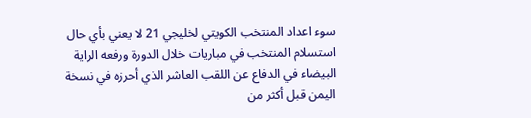سوء اعداد المنتخب الكويتي لخليجي 21 لا يعني بأي حال استسلام المنتخب في مباريات خلال الدورة ورفعه الراية البيضاء في الدفاع عن اللقب العاشر الذي أحرزه في نسخة اليمن قبل أكثر من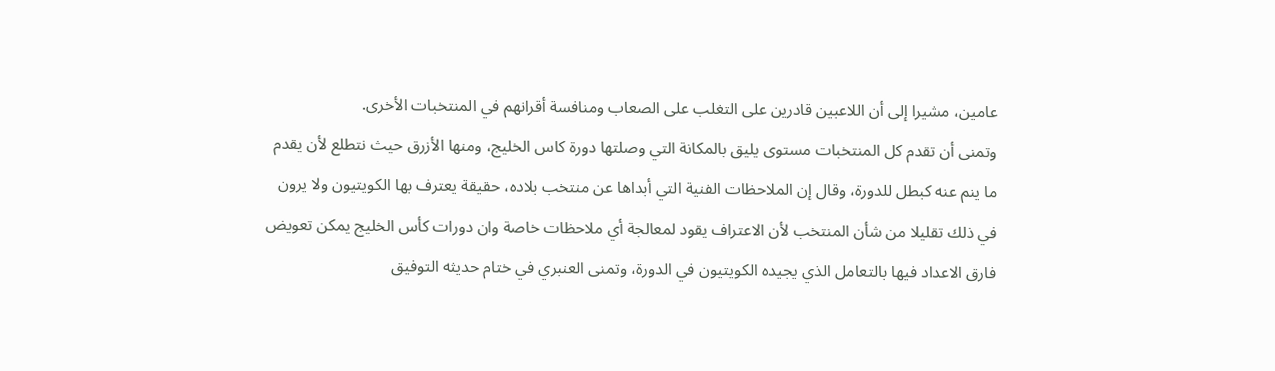عامين، مشيرا إلى أن اللاعبين قادرين على التغلب على الصعاب ومنافسة أقرانهم في المنتخبات الأخرى.
وتمنى أن تقدم كل المنتخبات مستوى يليق بالمكانة التي وصلتها دورة كاس الخليج، ومنها الأزرق حيث نتطلع لأن يقدم ما ينم عنه كبطل للدورة، وقال إن الملاحظات الفنية التي أبداها عن منتخب بلاده، حقيقة يعترف بها الكويتيون ولا يرون في ذلك تقليلا من شأن المنتخب لأن الاعتراف يقود لمعالجة أي ملاحظات خاصة وان دورات كأس الخليج يمكن تعويض فارق الاعداد فيها بالتعامل الذي يجيده الكويتيون في الدورة، وتمنى العنبري في ختام حديثه التوفيق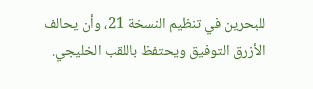للبحرين في تنظيم النسخة 21، وأن يحالف الأزرق التوفيق ويحتفظ باللقب الخليجي.